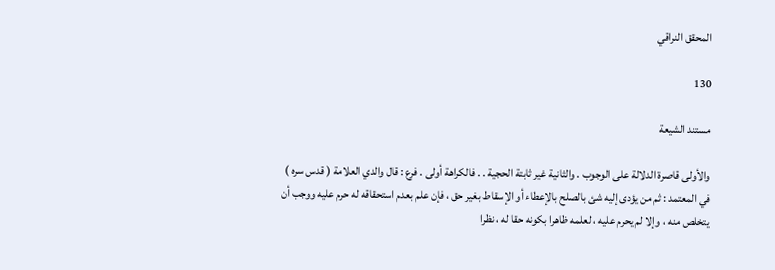المحقق النراقي

130

مستند الشيعة

والأولى قاصرة الدلالة على الوجوب . والثانية غير ثابتة الحجية . . فالكراهة أولى . فرع : قال والدي العلامة ( قدس سره ) في المعتمد : ثم من يؤدى إليه شئ بالصلح بالإعطاء أو الإسقاط بغير حق ، فإن علم بعدم استحقاقه له حرم عليه ووجب أن يتخلص منه ، وإلا لم يحرم عليه ، لعلمه ظاهرا بكونه حقا له ، نظرا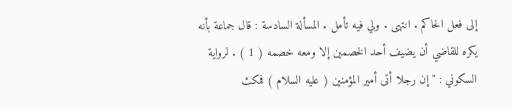إلى فعل الحاكم . انتهى . ولي فيه تأمل . المسألة السادسة : قال جماعة بأنه يكره للقاضي أن يضيف أحد الخصمين إلا ومعه خصمه ( 1 ) . لرواية السكوني : " إن رجلا أتى أمير المؤمنين ( عليه السلام ) فمكث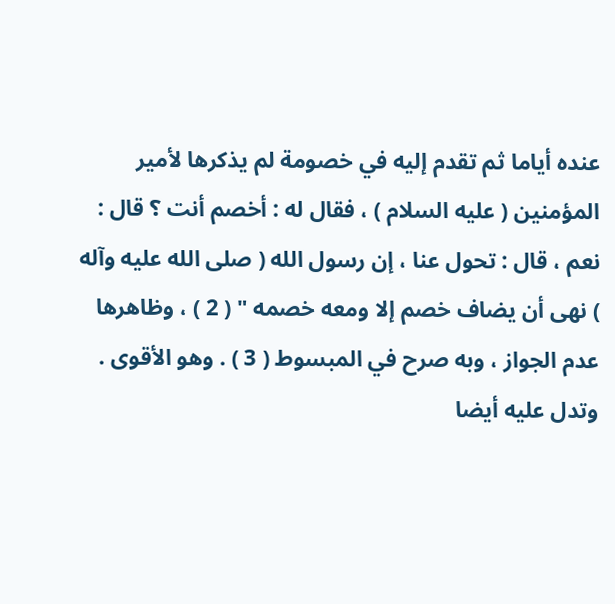عنده أياما ثم تقدم إليه في خصومة لم يذكرها لأمير المؤمنين ( عليه السلام ) ، فقال له : أخصم أنت ؟ قال : نعم ، قال : تحول عنا ، إن رسول الله ( صلى الله عليه وآله ) نهى أن يضاف خصم إلا ومعه خصمه " ( 2 ) ، وظاهرها عدم الجواز ، وبه صرح في المبسوط ( 3 ) . وهو الأقوى . وتدل عليه أيضا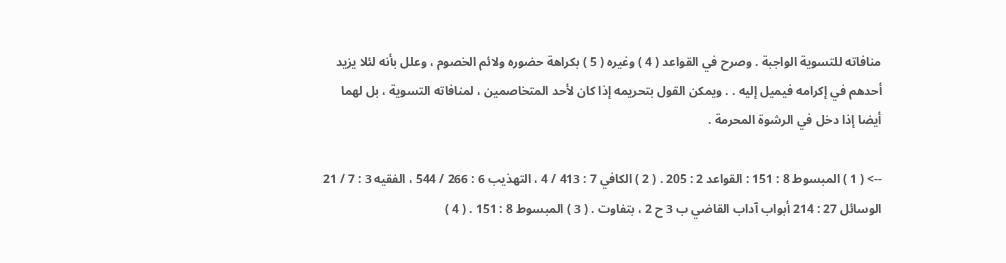منافاته للتسوية الواجبة . وصرح في القواعد ( 4 ) وغيره ( 5 ) بكراهة حضوره ولائم الخصوم ، وعلل بأنه لئلا يزيد أحدهم في إكرامه فيميل إليه . . ويمكن القول بتحريمه إذا كان لأحد المتخاصمين ، لمنافاته التسوية ، بل لهما أيضا إذا دخل في الرشوة المحرمة .

--> ( 1 ) المبسوط 8 : 151 : القواعد 2 : 205 . ( 2 ) الكافي 7 : 413 / 4 ، التهذيب 6 : 266 / 544 ، الفقيه 3 : 7 / 21 الوسائل 27 : 214 أبواب آداب القاضي ب 3 ح 2 ، بتفاوت . ( 3 ) المبسوط 8 : 151 . ( 4 )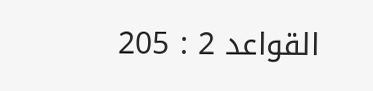القواعد 2 : 205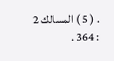. ( 5 ) المسالك 2 : 364 .